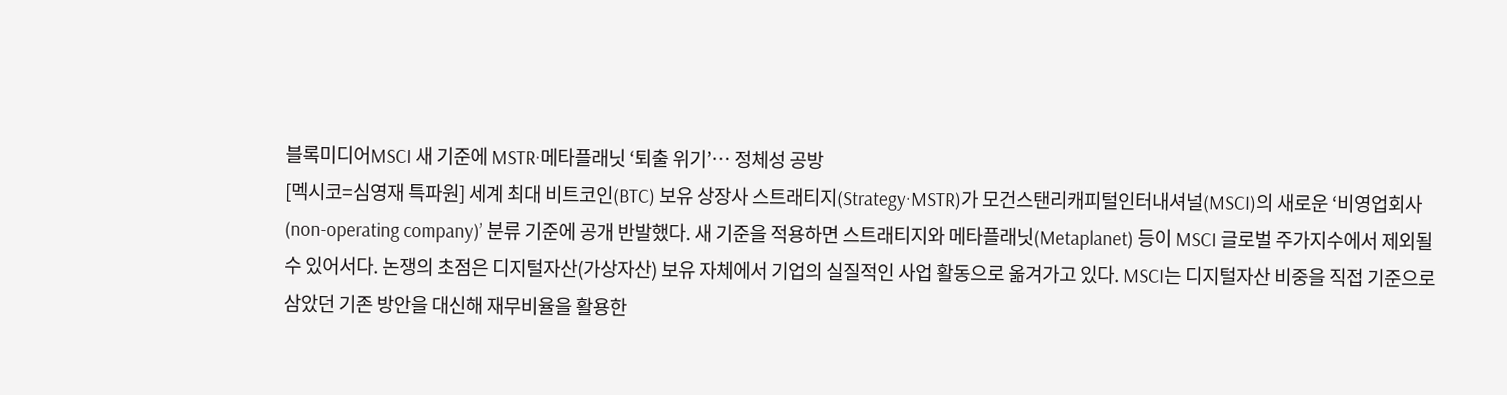블록미디어MSCI 새 기준에 MSTR·메타플래닛 ‘퇴출 위기’… 정체성 공방
[멕시코=심영재 특파원] 세계 최대 비트코인(BTC) 보유 상장사 스트래티지(Strategy·MSTR)가 모건스탠리캐피털인터내셔널(MSCI)의 새로운 ‘비영업회사(non-operating company)’ 분류 기준에 공개 반발했다. 새 기준을 적용하면 스트래티지와 메타플래닛(Metaplanet) 등이 MSCI 글로벌 주가지수에서 제외될 수 있어서다. 논쟁의 초점은 디지털자산(가상자산) 보유 자체에서 기업의 실질적인 사업 활동으로 옮겨가고 있다. MSCI는 디지털자산 비중을 직접 기준으로 삼았던 기존 방안을 대신해 재무비율을 활용한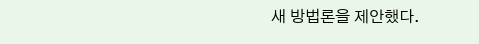새 방법론을 제안했다.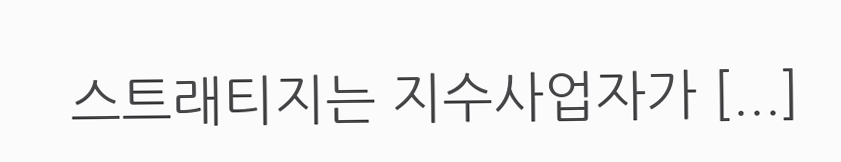스트래티지는 지수사업자가 [...]